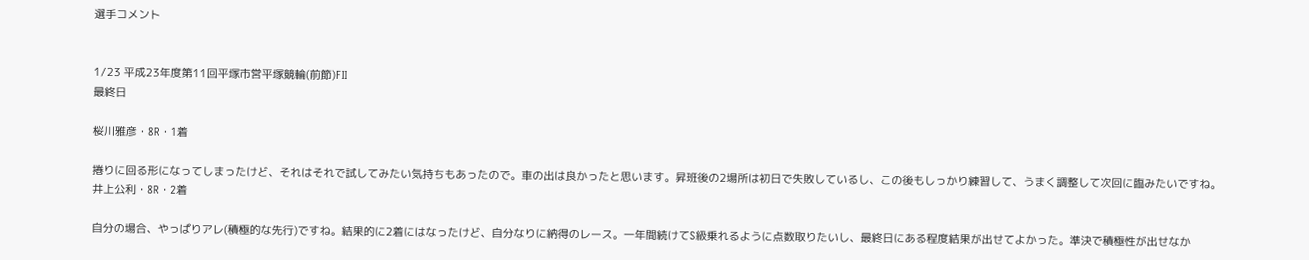選手コメント


1/23 平成23年度第11回平塚市営平塚競輪(前節)FⅡ
最終日

桜川雅彦・8R・1着

捲りに回る形になってしまったけど、それはそれで試してみたい気持ちもあったので。車の出は良かったと思います。昇班後の2場所は初日で失敗しているし、この後もしっかり練習して、うまく調整して次回に臨みたいですね。
井上公利・8R・2着

自分の場合、やっぱりアレ(積極的な先行)ですね。結果的に2着にはなったけど、自分なりに納得のレース。一年間続けてS級乗れるように点数取りたいし、最終日にある程度結果が出せてよかった。準決で積極性が出せなか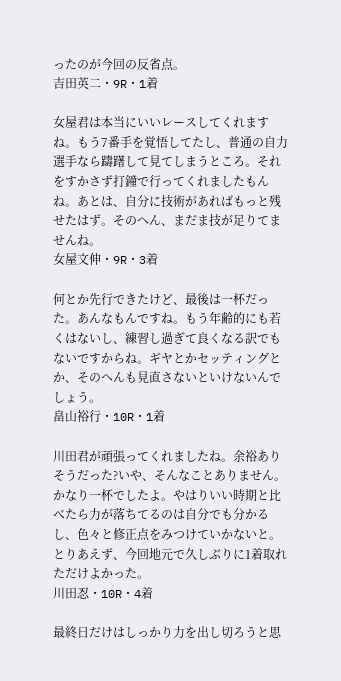ったのが今回の反省点。
吉田英二・9R・1着

女屋君は本当にいいレースしてくれますね。もう7番手を覚悟してたし、普通の自力選手なら躊躇して見てしまうところ。それをすかさず打鐘で行ってくれましたもんね。あとは、自分に技術があればもっと残せたはず。そのへん、まだま技が足りてませんね。
女屋文伸・9R・3着

何とか先行できたけど、最後は一杯だった。あんなもんですね。もう年齢的にも若くはないし、練習し過ぎて良くなる訳でもないですからね。ギヤとかセッティングとか、そのへんも見直さないといけないんでしょう。
畠山裕行・10R・1着

川田君が頑張ってくれましたね。余裕ありそうだった?いや、そんなことありません。かなり一杯でしたよ。やはりいい時期と比べたら力が落ちてるのは自分でも分かるし、色々と修正点をみつけていかないと。とりあえず、今回地元で久しぶりに1着取れただけよかった。
川田忍・10R・4着

最終日だけはしっかり力を出し切ろうと思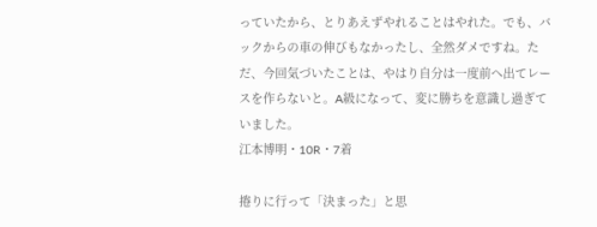っていたから、とりあえずやれることはやれた。でも、バックからの車の伸びもなかったし、全然ダメですね。ただ、今回気づいたことは、やはり自分は一度前へ出てレースを作らないと。A級になって、変に勝ちを意識し過ぎていました。
江本博明・10R・7着

捲りに行って「決まった」と思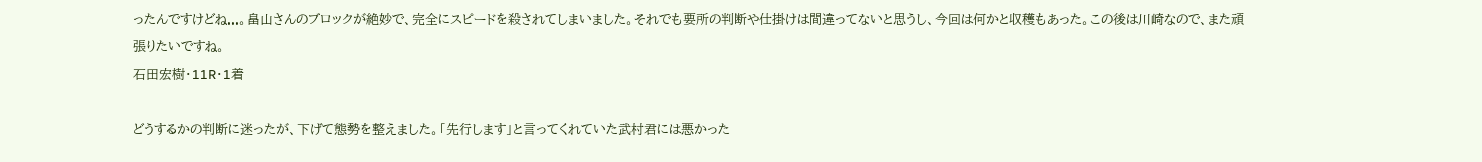ったんですけどね...。畠山さんのブロックが絶妙で、完全にスピードを殺されてしまいました。それでも要所の判断や仕掛けは間違ってないと思うし、今回は何かと収穫もあった。この後は川崎なので、また頑張りたいですね。
石田宏樹・11R・1着

どうするかの判断に迷ったが、下げて態勢を整えました。「先行します」と言ってくれていた武村君には悪かった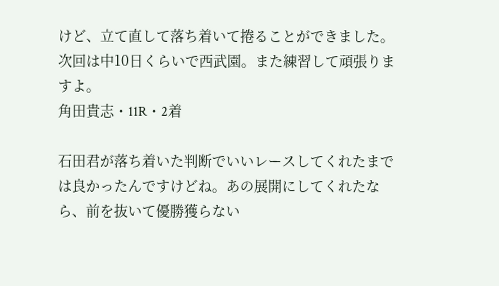けど、立て直して落ち着いて捲ることができました。次回は中10日くらいで西武園。また練習して頑張りますよ。
角田貴志・11R・2着

石田君が落ち着いた判断でいいレースしてくれたまでは良かったんですけどね。あの展開にしてくれたなら、前を抜いて優勝獲らない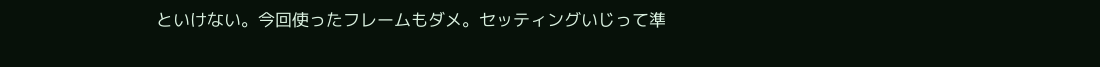といけない。今回使ったフレームもダメ。セッティングいじって準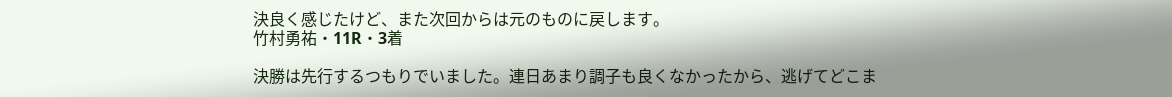決良く感じたけど、また次回からは元のものに戻します。
竹村勇祐・11R・3着

決勝は先行するつもりでいました。連日あまり調子も良くなかったから、逃げてどこま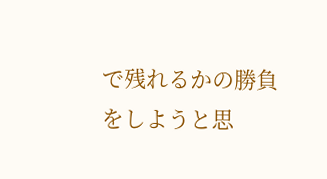で残れるかの勝負をしようと思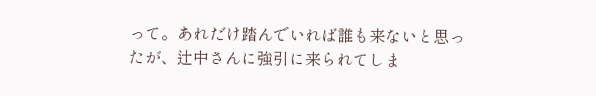って。あれだけ踏んでいれば誰も来ないと思ったが、辻中さんに強引に来られてしま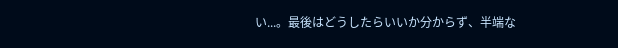い...。最後はどうしたらいいか分からず、半端な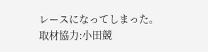レースになってしまった。
取材協力:小田競